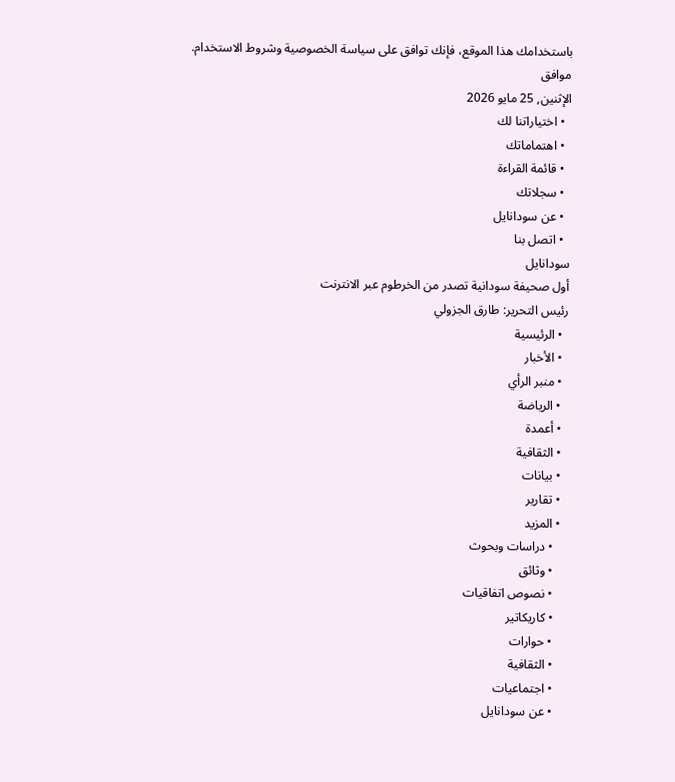باستخدامك هذا الموقع، فإنك توافق على سياسة الخصوصية وشروط الاستخدام.
موافق
الإثنين, 25 مايو 2026
  • اختياراتنا لك
  • اهتماماتك
  • قائمة القراءة
  • سجلاتك
  • عن سودانايل
  • اتصل بنا
سودانايل
أول صحيفة سودانية تصدر من الخرطوم عبر الانترنت
رئيس التحرير: طارق الجزولي
  • الرئيسية
  • الأخبار
  • منبر الرأي
  • الرياضة
  • أعمدة
  • الثقافية
  • بيانات
  • تقارير
  • المزيد
    • دراسات وبحوث
    • وثائق
    • نصوص اتفاقيات
    • كاريكاتير
    • حوارات
    • الثقافية
    • اجتماعيات
    • عن سودانايل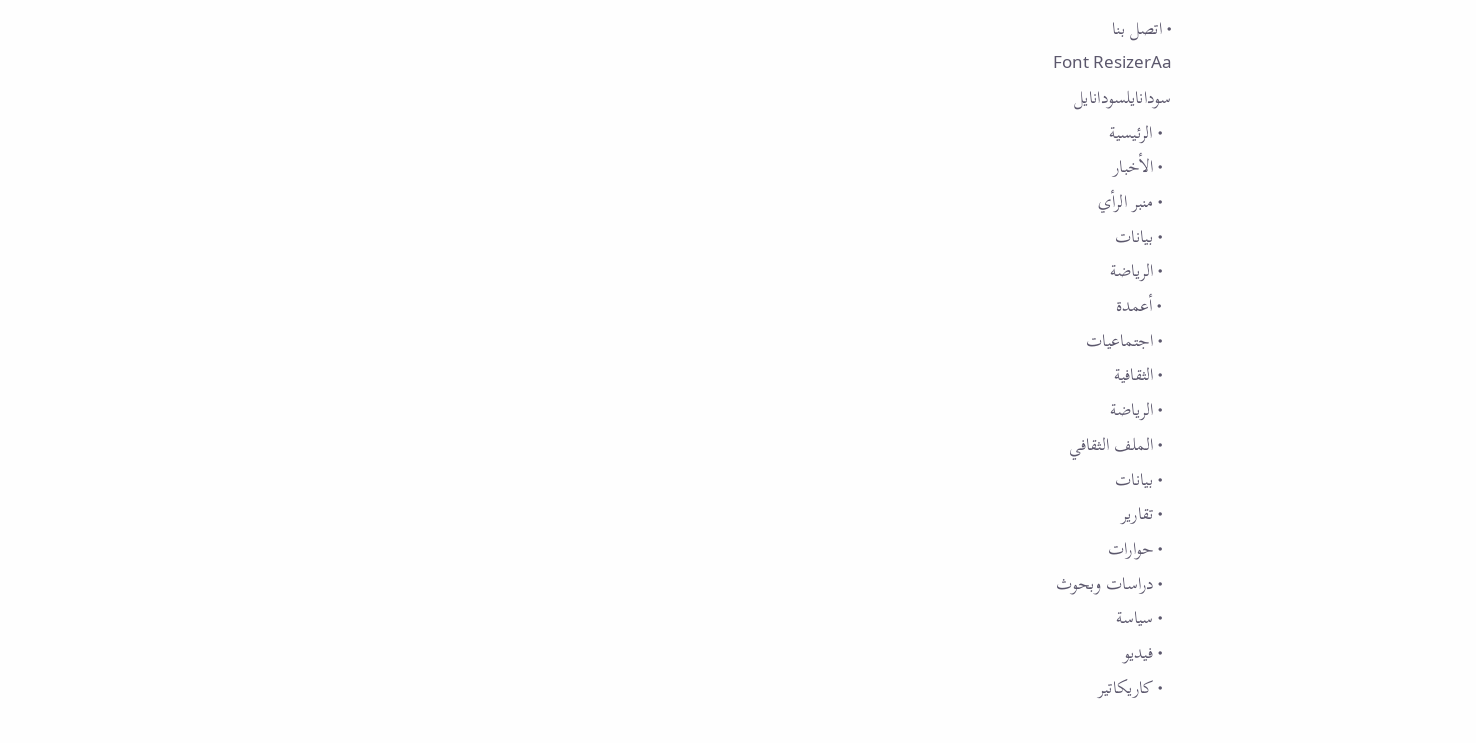• اتصل بنا
Font ResizerAa
سودانايلسودانايل
  • الرئيسية
  • الأخبار
  • منبر الرأي
  • بيانات
  • الرياضة
  • أعمدة
  • اجتماعيات
  • الثقافية
  • الرياضة
  • الملف الثقافي
  • بيانات
  • تقارير
  • حوارات
  • دراسات وبحوث
  • سياسة
  • فيديو
  • كاريكاتير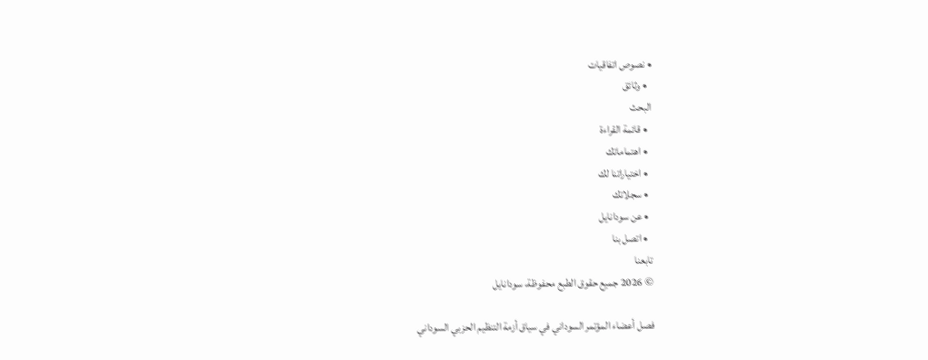• نصوص اتفاقيات
  • وثائق
البحث
  • قائمة القراءة
  • اهتماماتك
  • اختياراتنا لك
  • سجلاتك
  • عن سودانايل
  • اتصل بنا
تابعنا
© 2026 جميع حقوق الطبع محفوظة، سودانايل

فصل أعضاء المؤتمر السوداني في سياق أزمة التنظيم الحزبي السوداني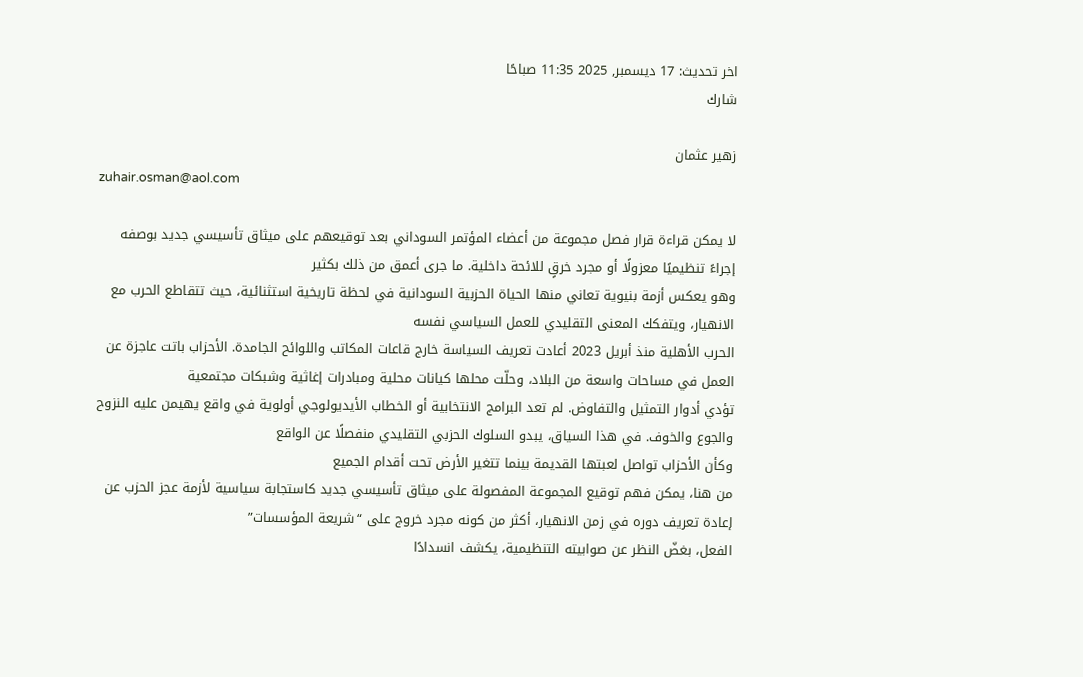اخر تحديث: 17 ديسمبر, 2025 11:35 صباحًا
شارك

زهير عثمان
zuhair.osman@aol.com

لا يمكن قراءة قرار فصل مجموعة من أعضاء المؤتمر السوداني بعد توقيعهم على ميثاق تأسيسي جديد بوصفه إجراءً تنظيميًا معزولًا أو مجرد خرقٍ للائحة داخلية. ما جرى أعمق من ذلك بكثير
وهو يعكس أزمة بنيوية تعاني منها الحياة الحزبية السودانية في لحظة تاريخية استثنائية، حيث تتقاطع الحرب مع الانهيار، ويتفكك المعنى التقليدي للعمل السياسي نفسه
الحرب الأهلية منذ أبريل 2023 أعادت تعريف السياسة خارج قاعات المكاتب واللوائح الجامدة. الأحزاب باتت عاجزة عن العمل في مساحات واسعة من البلاد، وحلّت محلها كيانات محلية ومبادرات إغاثية وشبكات مجتمعية
تؤدي أدوار التمثيل والتفاوض. لم تعد البرامج الانتخابية أو الخطاب الأيديولوجي أولوية في واقع يهيمن عليه النزوح والجوع والخوف. في هذا السياق، يبدو السلوك الحزبي التقليدي منفصلًا عن الواقع
وكأن الأحزاب تواصل لعبتها القديمة بينما تتغير الأرض تحت أقدام الجميع
من هنا، يمكن فهم توقيع المجموعة المفصولة على ميثاق تأسيسي جديد كاستجابة سياسية لأزمة عجز الحزب عن إعادة تعريف دوره في زمن الانهيار، أكثر من كونه مجرد خروج على “شريعة المؤسسات”
الفعل، بغضّ النظر عن صوابيته التنظيمية، يكشف انسدادًا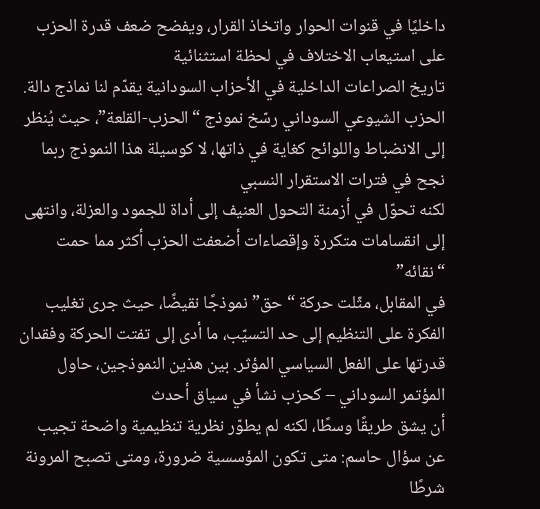داخليًا في قنوات الحوار واتخاذ القرار، ويفضح ضعف قدرة الحزب على استيعاب الاختلاف في لحظة استثنائية
تاريخ الصراعات الداخلية في الأحزاب السودانية يقدّم لنا نماذج دالة. الحزب الشيوعي السوداني رسّخ نموذج “الحزب-القلعة”، حيث يُنظر إلى الانضباط واللوائح كغاية في ذاتها، لا كوسيلة هذا النموذج ربما نجح في فترات الاستقرار النسبي
لكنه تحوّل في أزمنة التحول العنيف إلى أداة للجمود والعزلة، وانتهى إلى انقسامات متكررة وإقصاءات أضعفت الحزب أكثر مما حمت “نقائه”
في المقابل، مثّلت حركة “حق” نموذجًا نقيضًا، حيث جرى تغليب الفكرة على التنظيم إلى حد التسيّب، ما أدى إلى تفتت الحركة وفقدان قدرتها على الفعل السياسي المؤثر. بين هذين النموذجين، حاول المؤتمر السوداني – كحزب نشأ في سياق أحدث
أن يشق طريقًا وسطًا، لكنه لم يطوّر نظرية تنظيمية واضحة تجيب عن سؤال حاسم: متى تكون المؤسسية ضرورة، ومتى تصبح المرونة شرطًا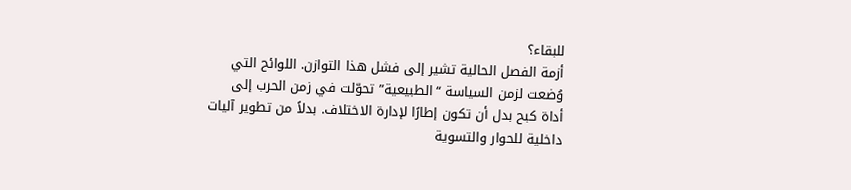للبقاء؟
أزمة الفصل الحالية تشير إلى فشل هذا التوازن. اللوائح التي وُضعت لزمن السياسة “الطبيعية” تحوّلت في زمن الحرب إلى أداة كبح بدل أن تكون إطارًا لإدارة الاختلاف. بدلاً من تطوير آليات داخلية للحوار والتسوية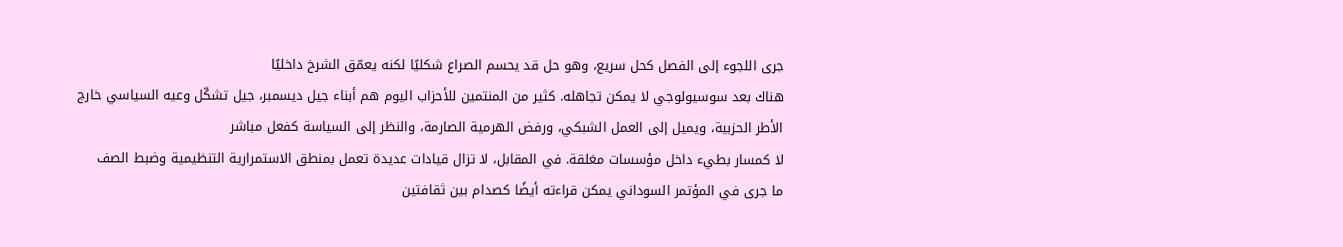جرى اللجوء إلى الفصل كحل سريع، وهو حل قد يحسم الصراع شكليًا لكنه يعمّق الشرخ داخليًا
هناك بعد سوسيولوجي لا يمكن تجاهله. كثير من المنتمين للأحزاب اليوم هم أبناء جيل ديسمبر، جيل تشكّل وعيه السياسي خارج الأطر الحزبية، ويميل إلى العمل الشبكي، ورفض الهرمية الصارمة، والنظر إلى السياسة كفعل مباشر
لا كمسار بطيء داخل مؤسسات مغلقة. في المقابل، لا تزال قيادات عديدة تعمل بمنطق الاستمرارية التنظيمية وضبط الصف
ما جرى في المؤتمر السوداني يمكن قراءته أيضًا كصدام بين ثقافتين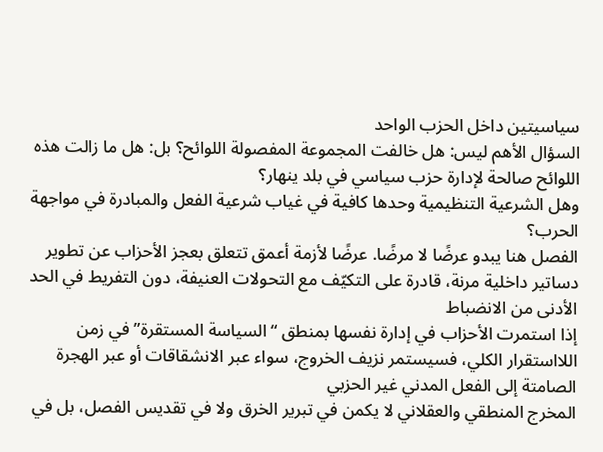سياسيتين داخل الحزب الواحد
السؤال الأهم ليس: هل خالفت المجموعة المفصولة اللوائح؟ بل: هل ما زالت هذه اللوائح صالحة لإدارة حزب سياسي في بلد ينهار؟
وهل الشرعية التنظيمية وحدها كافية في غياب شرعية الفعل والمبادرة في مواجهة الحرب؟
الفصل هنا يبدو عرضًا لا مرضًا. عرضًا لأزمة أعمق تتعلق بعجز الأحزاب عن تطوير دساتير داخلية مرنة، قادرة على التكيّف مع التحولات العنيفة، دون التفريط في الحد الأدنى من الانضباط
إذا استمرت الأحزاب في إدارة نفسها بمنطق “السياسة المستقرة” في زمن اللااستقرار الكلي، فسيستمر نزيف الخروج، سواء عبر الانشقاقات أو عبر الهجرة الصامتة إلى الفعل المدني غير الحزبي
المخرج المنطقي والعقلاني لا يكمن في تبرير الخرق ولا في تقديس الفصل، بل في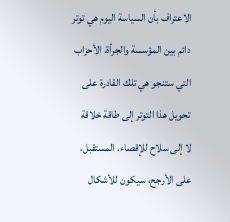الاعتراف بأن السياسة اليوم هي توتر دائم بين المؤسسة والجرأة. الأحزاب التي ستنجو هي تلك القادرة على تحويل هذا التوتر إلى طاقة خلاقة
لا إلى سلاح للإقصاء. المستقبل، على الأرجح، سيكون للأشكال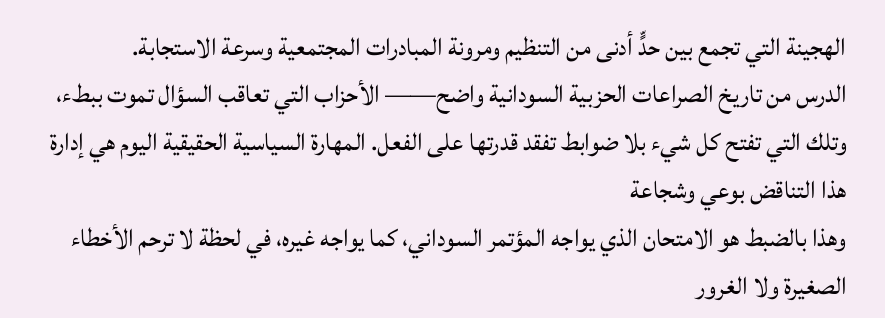الهجينة التي تجمع بين حدٍّ أدنى من التنظيم ومرونة المبادرات المجتمعية وسرعة الاستجابة.
الدرس من تاريخ الصراعات الحزبية السودانية واضح—— الأحزاب التي تعاقب السؤال تموت ببطء، وتلك التي تفتح كل شيء بلا ضوابط تفقد قدرتها على الفعل. المهارة السياسية الحقيقية اليوم هي إدارة هذا التناقض بوعي وشجاعة
وهذا بالضبط هو الامتحان الذي يواجه المؤتمر السوداني، كما يواجه غيره، في لحظة لا ترحم الأخطاء الصغيرة ولا الغرور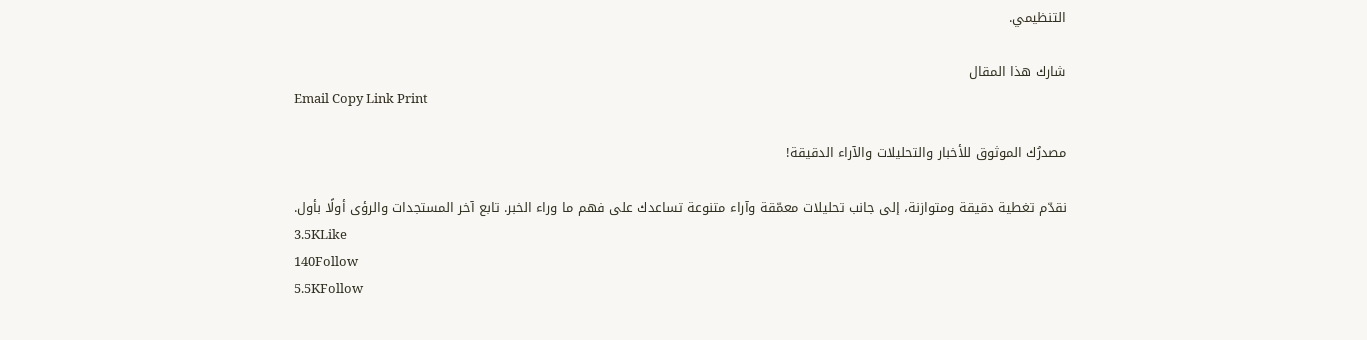التنظيمي.

شارك هذا المقال
Email Copy Link Print

مصدرُك الموثوق للأخبار والتحليلات والآراء الدقيقة!

نقدّم تغطية دقيقة ومتوازنة، إلى جانب تحليلات معمّقة وآراء متنوعة تساعدك على فهم ما وراء الخبر. تابع آخر المستجدات والرؤى أولًا بأول.
3.5KLike
140Follow
5.5KFollow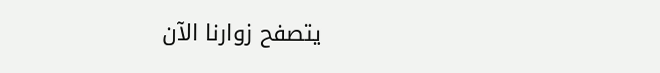يتصفح زوارنا الآن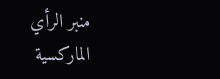منبر الرأي
الماركسية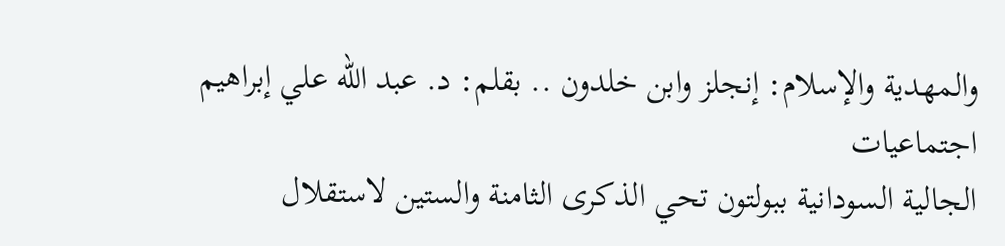والمهدية والإسلام: إنجلز وابن خلدون .. بقلم: د. عبد الله علي إبراهيم
اجتماعيات
الجالية السودانية ببولتون تحي الذكرى الثامنة والستين لاستقلال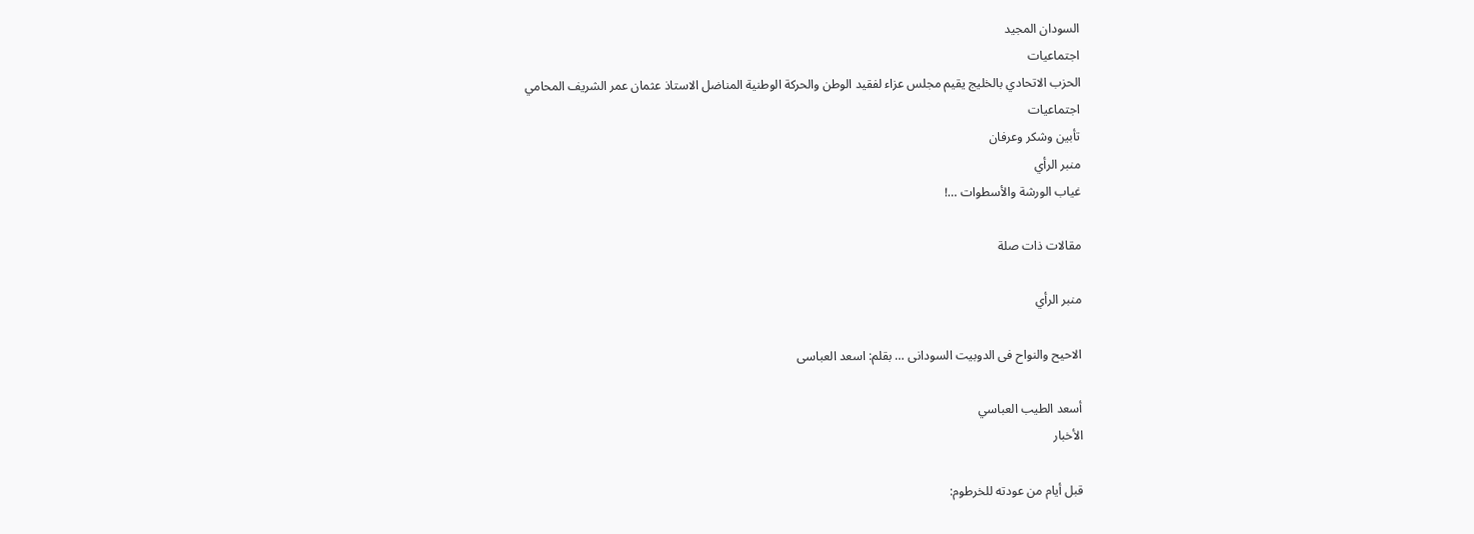السودان المجيد
اجتماعيات
الحزب الاتحادي بالخليج يقيم مجلس عزاء لفقيد الوطن والحركة الوطنية المناضل الاستاذ عثمان عمر الشريف المحامي
اجتماعيات
تأبين وشكر وعرفان
منبر الرأي
غياب الورشة والأسطوات …!

مقالات ذات صلة

منبر الرأي

الاحيح والنواح فى الدوبيت السودانى … بقلم: اسعد العباسى

أسعد الطيب العباسي
الأخبار

قبل أيام من عودته للخرطوم: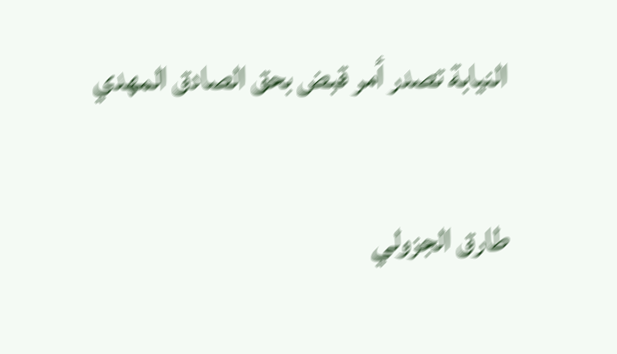النيابة تصدر أمر قبض بحق الصادق المهدي

طارق الجزولي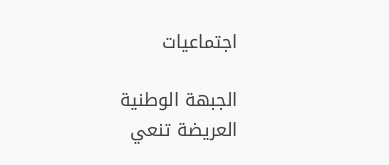اجتماعيات

الجبهة الوطنية العريضة تنعي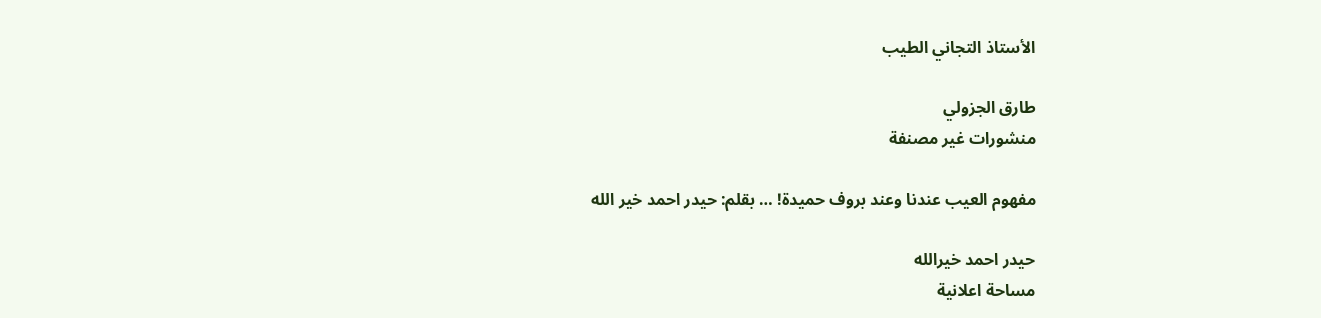الأستاذ التجاني الطيب

طارق الجزولي
منشورات غير مصنفة

مفهوم العيب عندنا وعند بروف حميدة! … بقلم: حيدر احمد خير الله

حيدر احمد خيرالله
مساحة اعلانية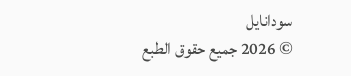سودانايل
© 2026 جميع حقوق الطبع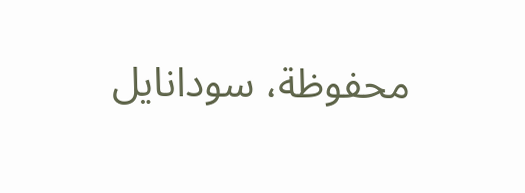محفوظة، سودانايل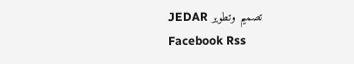تصميم وتطوير JEDAR
Facebook Rss